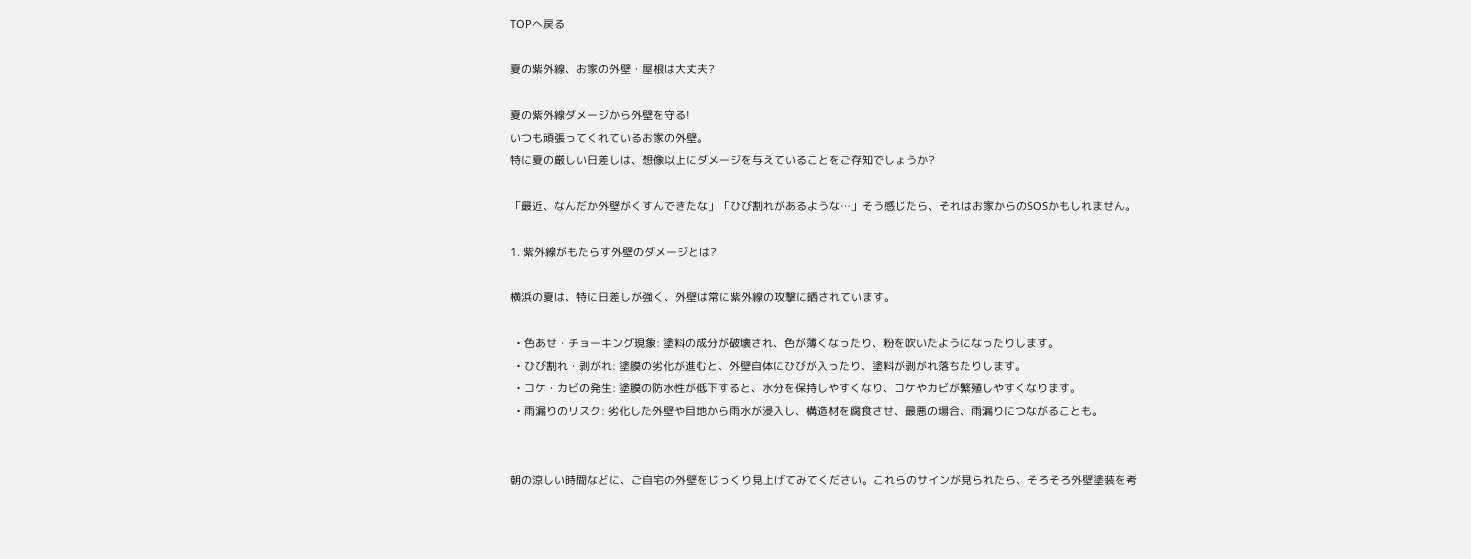TOPへ戻る

夏の紫外線、お家の外壁・屋根は大丈夫?

夏の紫外線ダメージから外壁を守る!
いつも頑張ってくれているお家の外壁。
特に夏の厳しい日差しは、想像以上にダメージを与えていることをご存知でしょうか?

「最近、なんだか外壁がくすんできたな」「ひび割れがあるような…」そう感じたら、それはお家からのSOSかもしれません。

1. 紫外線がもたらす外壁のダメージとは?

横浜の夏は、特に日差しが強く、外壁は常に紫外線の攻撃に晒されています。

  • 色あせ・チョーキング現象: 塗料の成分が破壊され、色が薄くなったり、粉を吹いたようになったりします。
  • ひび割れ・剥がれ: 塗膜の劣化が進むと、外壁自体にひびが入ったり、塗料が剥がれ落ちたりします。
  • コケ・カビの発生: 塗膜の防水性が低下すると、水分を保持しやすくなり、コケやカビが繁殖しやすくなります。
  • 雨漏りのリスク: 劣化した外壁や目地から雨水が浸入し、構造材を腐食させ、最悪の場合、雨漏りにつながることも。


朝の涼しい時間などに、ご自宅の外壁をじっくり見上げてみてください。これらのサインが見られたら、そろそろ外壁塗装を考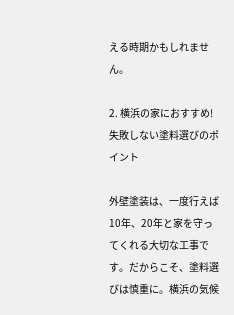える時期かもしれません。

2. 横浜の家におすすめ!失敗しない塗料選びのポイント

外壁塗装は、一度行えば10年、20年と家を守ってくれる大切な工事です。だからこそ、塗料選びは慎重に。横浜の気候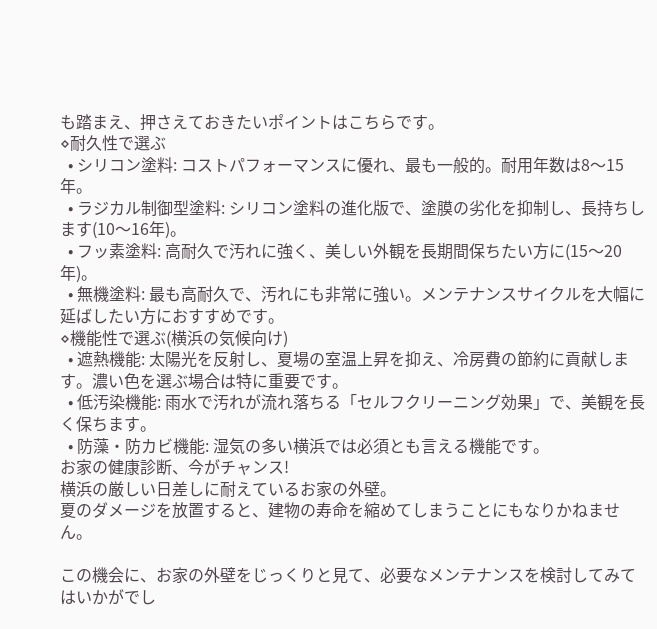も踏まえ、押さえておきたいポイントはこちらです。
⋄耐久性で選ぶ
  • シリコン塗料: コストパフォーマンスに優れ、最も一般的。耐用年数は8〜15年。
  • ラジカル制御型塗料: シリコン塗料の進化版で、塗膜の劣化を抑制し、長持ちします(10〜16年)。
  • フッ素塗料: 高耐久で汚れに強く、美しい外観を長期間保ちたい方に(15〜20年)。
  • 無機塗料: 最も高耐久で、汚れにも非常に強い。メンテナンスサイクルを大幅に延ばしたい方におすすめです。
⋄機能性で選ぶ(横浜の気候向け)
  • 遮熱機能: 太陽光を反射し、夏場の室温上昇を抑え、冷房費の節約に貢献します。濃い色を選ぶ場合は特に重要です。
  • 低汚染機能: 雨水で汚れが流れ落ちる「セルフクリーニング効果」で、美観を長く保ちます。
  • 防藻・防カビ機能: 湿気の多い横浜では必須とも言える機能です。
お家の健康診断、今がチャンス!
横浜の厳しい日差しに耐えているお家の外壁。
夏のダメージを放置すると、建物の寿命を縮めてしまうことにもなりかねません。

この機会に、お家の外壁をじっくりと見て、必要なメンテナンスを検討してみてはいかがでし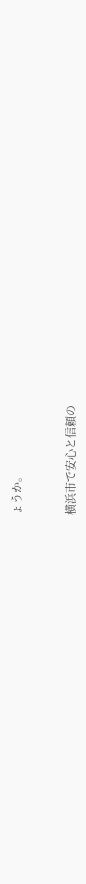ょうか。


横浜市で安心と信頼の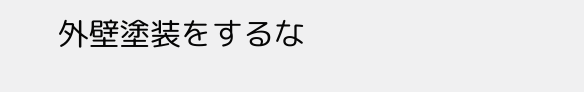外壁塗装をするな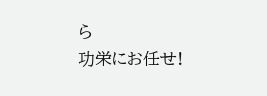ら
功栄にお任せ!